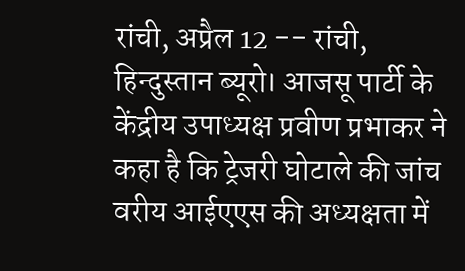रांची, अप्रैल 12 -- रांची, हिन्दुस्तान ब्यूरो। आजसू पार्टी के केंद्रीय उपाध्यक्ष प्रवीण प्रभाकर ने कहा है कि ट्रेजरी घोटाले की जांच वरीय आईएएस की अध्यक्षता में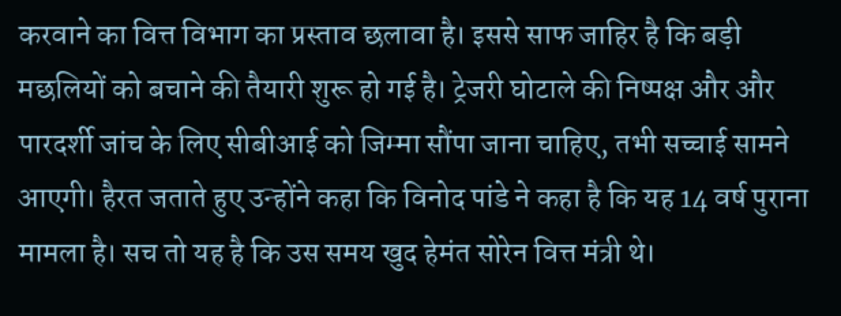करवाने का वित्त विभाग का प्रस्ताव छलावा है। इससे साफ जाहिर है कि बड़ी मछलियों को बचाने की तैयारी शुरू हो गई है। ट्रेजरी घोटाले की निष्पक्ष और और पारदर्शी जांच के लिए सीबीआई को जिम्मा सौंपा जाना चाहिए, तभी सच्चाई सामने आएगी। हैरत जताते हुए उन्होंने कहा कि विनोद पांडे ने कहा है कि यह 14 वर्ष पुराना मामला है। सच तो यह है कि उस समय खुद हेमंत सोरेन वित्त मंत्री थे।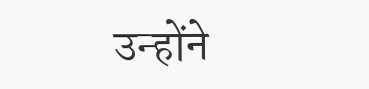उन्होंने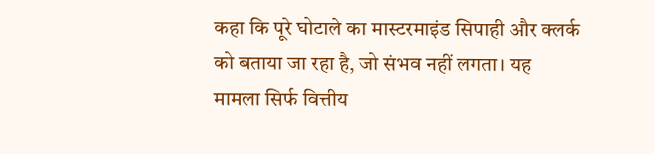कहा कि पूरे घोटाले का मास्टरमाइंड सिपाही और क्लर्क को बताया जा रहा है, जो संभव नहीं लगता। यह मामला सिर्फ वित्तीय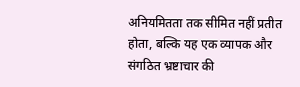अनियमितता तक सीमित नहीं प्रतीत होता, बल्कि यह एक व्यापक और संगठित भ्रष्टाचार की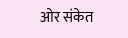ओर संकेत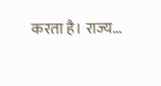करता है। राज्य...